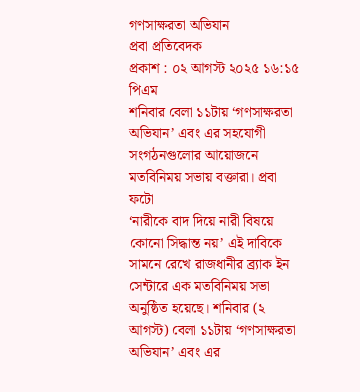গণসাক্ষরতা অভিযান
প্রবা প্রতিবেদক
প্রকাশ : ০২ আগস্ট ২০২৫ ১৬:১৫ পিএম
শনিবার বেলা ১১টায় ‘গণসাক্ষরতা অভিযান’ এবং এর সহযোগী সংগঠনগুলোর আয়োজনে মতবিনিময় সভায় বক্তারা। প্রবা ফটো
‘নারীকে বাদ দিয়ে নারী বিষয়ে কোনো সিদ্ধান্ত নয়’ এই দাবিকে সামনে রেখে রাজধানীর ব্র্যাক ইন সেন্টারে এক মতবিনিময় সভা অনুষ্ঠিত হয়েছে। শনিবার (২ আগস্ট) বেলা ১১টায় ‘গণসাক্ষরতা অভিযান’ এবং এর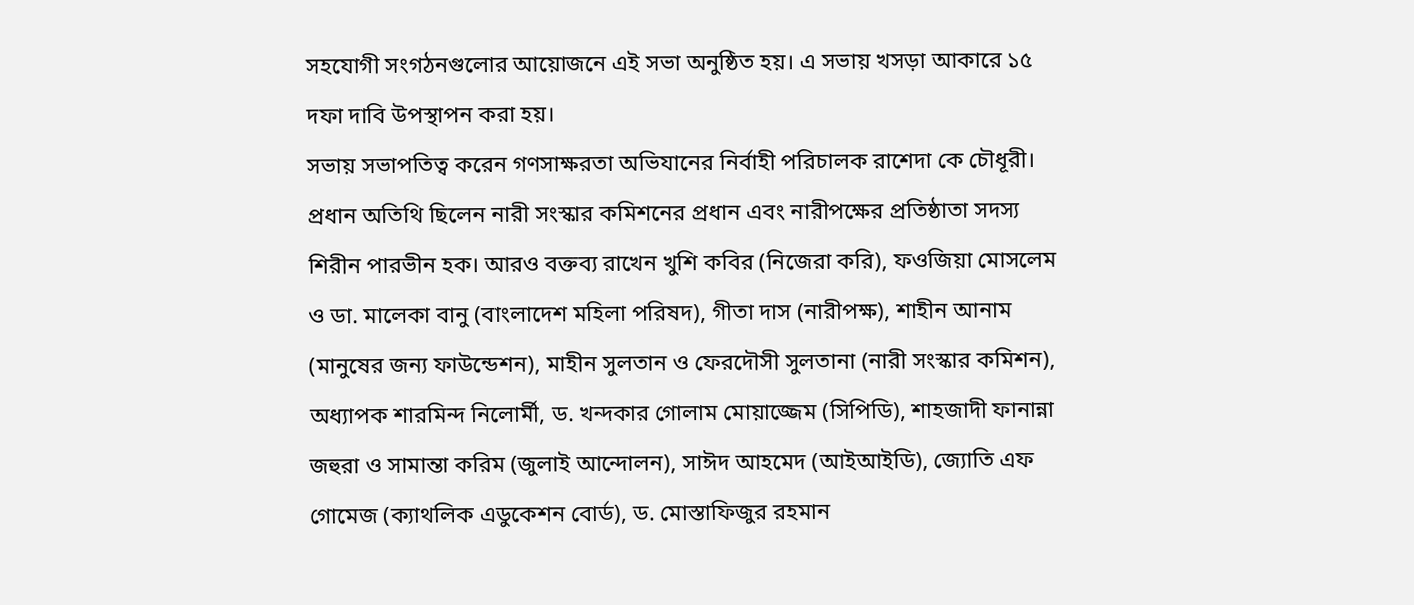সহযোগী সংগঠনগুলোর আয়োজনে এই সভা অনুষ্ঠিত হয়। এ সভায় খসড়া আকারে ১৫ দফা দাবি উপস্থাপন করা হয়।
সভায় সভাপতিত্ব করেন গণসাক্ষরতা অভিযানের নির্বাহী পরিচালক রাশেদা কে চৌধূরী। প্রধান অতিথি ছিলেন নারী সংস্কার কমিশনের প্রধান এবং নারীপক্ষের প্রতিষ্ঠাতা সদস্য শিরীন পারভীন হক। আরও বক্তব্য রাখেন খুশি কবির (নিজেরা করি), ফওজিয়া মোসলেম ও ডা. মালেকা বানু (বাংলাদেশ মহিলা পরিষদ), গীতা দাস (নারীপক্ষ), শাহীন আনাম (মানুষের জন্য ফাউন্ডেশন), মাহীন সুলতান ও ফেরদৌসী সুলতানা (নারী সংস্কার কমিশন), অধ্যাপক শারমিন্দ নিলোর্মী, ড. খন্দকার গোলাম মোয়াজ্জেম (সিপিডি), শাহজাদী ফানান্না জহুরা ও সামান্তা করিম (জুলাই আন্দোলন), সাঈদ আহমেদ (আইআইডি), জ্যোতি এফ গোমেজ (ক্যাথলিক এডুকেশন বোর্ড), ড. মোস্তাফিজুর রহমান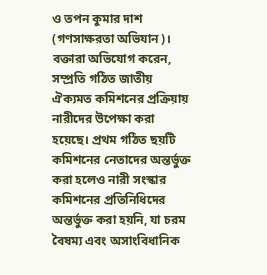ও তপন কুমার দাশ (গণসাক্ষরতা অভিযান)।
বক্তারা অভিযোগ করেন, সম্প্রতি গঠিত জাতীয় ঐক্যমত কমিশনের প্রক্রিয়ায় নারীদের উপেক্ষা করা হয়েছে। প্রথম গঠিত ছয়টি কমিশনের নেতাদের অন্তর্ভুক্ত করা হলেও নারী সংস্কার কমিশনের প্রতিনিধিদের অন্তর্ভুক্ত করা হয়নি, যা চরম বৈষম্য এবং অসাংবিধানিক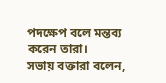পদক্ষেপ বলে মন্তব্য করেন তারা।
সভায় বক্তারা বলেন,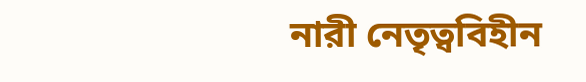নারী নেতৃত্ববিহীন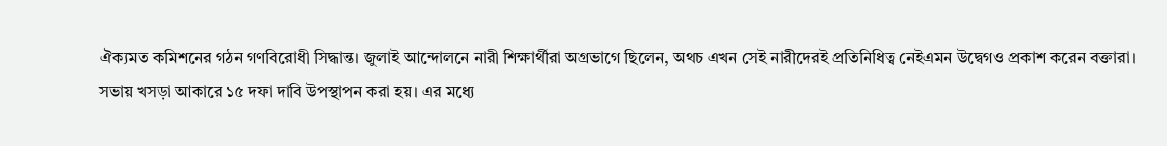ঐক্যমত কমিশনের গঠন গণবিরোধী সিদ্ধান্ত। জুলাই আন্দোলনে নারী শিক্ষার্থীরা অগ্রভাগে ছিলেন, অথচ এখন সেই নারীদেরই প্রতিনিধিত্ব নেইএমন উদ্বেগও প্রকাশ করেন বক্তারা।
সভায় খসড়া আকারে ১৫ দফা দাবি উপস্থাপন করা হয়। এর মধ্যে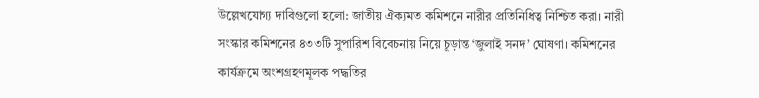উল্লেখযোগ্য দাবিগুলো হলো: জাতীয় ঐক্যমত কমিশনে নারীর প্রতিনিধিত্ব নিশ্চিত করা। নারী সংস্কার কমিশনের ৪৩৩টি সুপারিশ বিবেচনায় নিয়ে চূড়ান্ত ‘জুলাই সনদ’ ঘোষণা। কমিশনের কার্যক্রমে অংশগ্রহণমূলক পদ্ধতির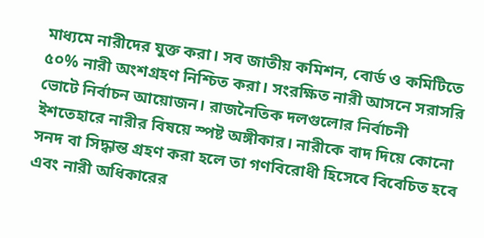মাধ্যমে নারীদের যুক্ত করা। সব জাতীয় কমিশন, বোর্ড ও কমিটিতে ৫০% নারী অংশগ্রহণ নিশ্চিত করা। সংরক্ষিত নারী আসনে সরাসরি ভোটে নির্বাচন আয়োজন। রাজনৈতিক দলগুলোর নির্বাচনী ইশতেহারে নারীর বিষয়ে স্পষ্ট অঙ্গীকার। নারীকে বাদ দিয়ে কোনো সনদ বা সিদ্ধান্ত গ্রহণ করা হলে তা গণবিরোধী হিসেবে বিবেচিত হবে এবং নারী অধিকারের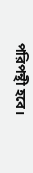পরিপন্থী হবে।